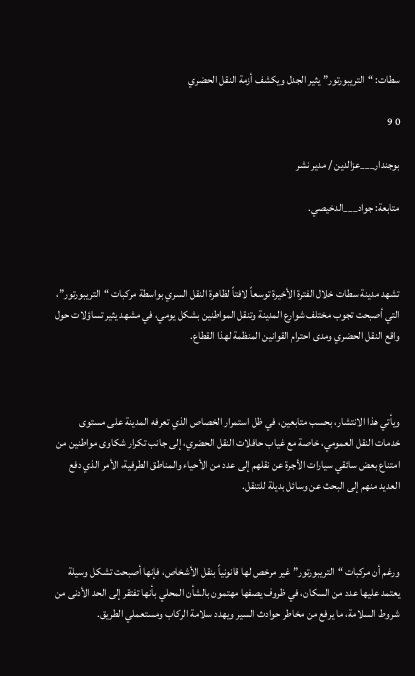سطات: “التريبورتور” يثير الجدل ويكشف أزمة النقل الحضري

0 9

بوجندار___عزالدين / مدير نشر

متابعة: جواد___الدخيصي.



تشهد مدينة سطات خلال الفترة الأخيرة توسعاً لافتاً لظاهرة النقل السري بواسطة مركبات “التريبورتور”، التي أصبحت تجوب مختلف شوارع المدينة وتنقل المواطنين بشكل يومي، في مشهد يثير تساؤلات حول واقع النقل الحضري ومدى احترام القوانين المنظمة لهذا القطاع.



ويأتي هذا الانتشار، بحسب متابعين، في ظل استمرار الخصاص الذي تعرفه المدينة على مستوى خدمات النقل العمومي، خاصة مع غياب حافلات النقل الحضري، إلى جانب تكرار شكاوى مواطنين من امتناع بعض سائقي سيارات الأجرة عن نقلهم إلى عدد من الأحياء والمناطق الطرفية، الأمر الذي دفع العديد منهم إلى البحث عن وسائل بديلة للتنقل.



ورغم أن مركبات “التريبورتور” غير مرخص لها قانونياً بنقل الأشخاص، فإنها أصبحت تشكل وسيلة يعتمد عليها عدد من السكان، في ظروف يصفها مهتمون بالشأن المحلي بأنها تفتقر إلى الحد الأدنى من شروط السلامة، ما يرفع من مخاطر حوادث السير ويهدد سلامة الركاب ومستعملي الطريق.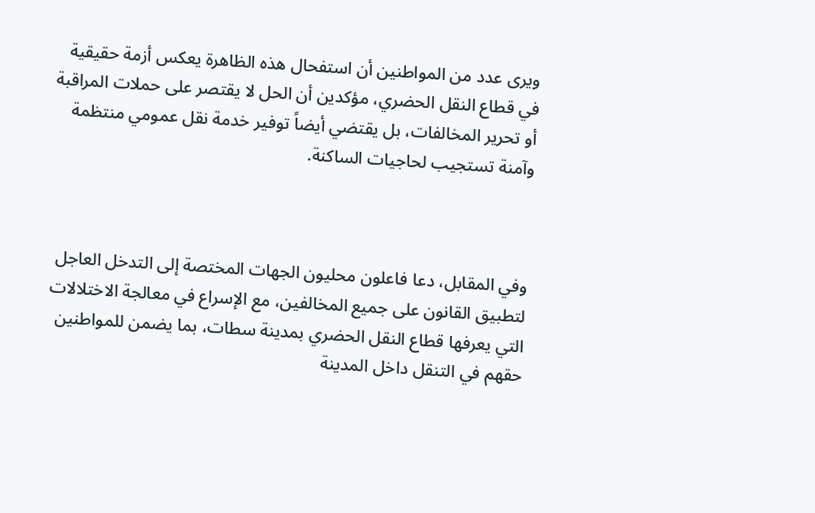ويرى عدد من المواطنين أن استفحال هذه الظاهرة يعكس أزمة حقيقية في قطاع النقل الحضري، مؤكدين أن الحل لا يقتصر على حملات المراقبة أو تحرير المخالفات، بل يقتضي أيضاً توفير خدمة نقل عمومي منتظمة وآمنة تستجيب لحاجيات الساكنة.



وفي المقابل، دعا فاعلون محليون الجهات المختصة إلى التدخل العاجل لتطبيق القانون على جميع المخالفين، مع الإسراع في معالجة الاختلالات التي يعرفها قطاع النقل الحضري بمدينة سطات، بما يضمن للمواطنين حقهم في التنقل داخل المدينة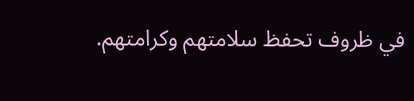في ظروف تحفظ سلامتهم وكرامتهم.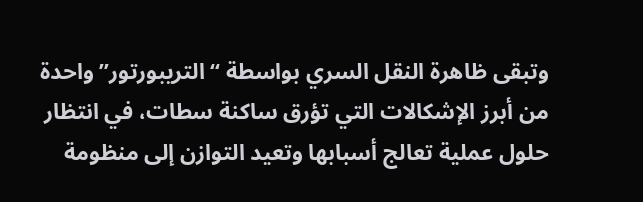وتبقى ظاهرة النقل السري بواسطة “التريبورتور” واحدة من أبرز الإشكالات التي تؤرق ساكنة سطات، في انتظار حلول عملية تعالج أسبابها وتعيد التوازن إلى منظومة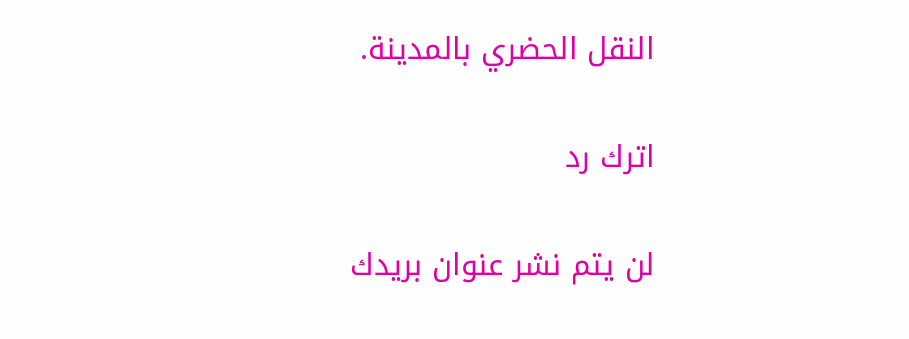النقل الحضري بالمدينة.

اترك رد

لن يتم نشر عنوان بريدك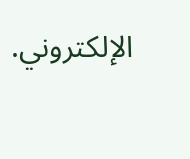الإلكتروني.